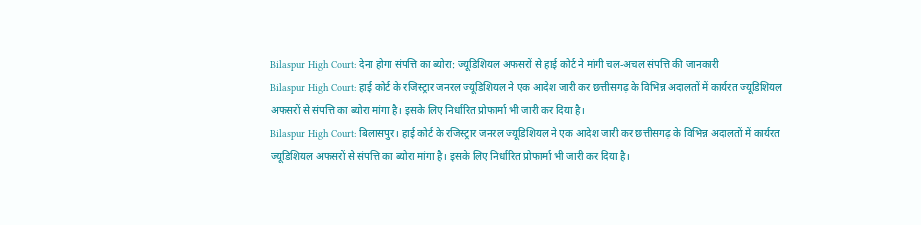Bilaspur High Court: देना होगा संपत्ति का ब्योरा: ज्यूडिशियल अफसरों से हाई कोर्ट ने मांगी चल-अचल संपत्ति की जानकारी
Bilaspur High Court: हाई कोर्ट के रजिस्ट्रार जनरल ज्यूडिशियल ने एक आदेश जारी कर छत्तीसगढ़ के विभिन्न अदालतों में कार्यरत ज्यूडिशियल अफसरों से संपत्ति का ब्योरा मांगा है। इसके लिए निर्धारित प्रोफार्मा भी जारी कर दिया है।
Bilaspur High Court: बिलासपुर। हाई कोर्ट के रजिस्ट्रार जनरल ज्यूडिशियल ने एक आदेश जारी कर छत्तीसगढ़ के विभिन्न अदालतों में कार्यरत ज्यूडिशियल अफसरों से संपत्ति का ब्योरा मांगा है। इसके लिए निर्धारित प्रोफार्मा भी जारी कर दिया है।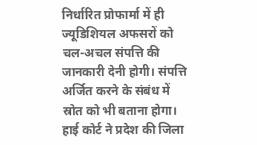निर्धारित प्रोफार्मा में ही ज्यूडिशियल अफसरों को चल-अचल संपत्ति की जानकारी देनी होगी। संपत्ति अर्जित करने के संबंध में स्रोत को भी बताना होगा।
हाई कोर्ट ने प्रदेश की जिला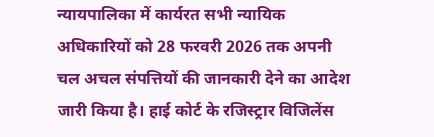न्यायपालिका में कार्यरत सभी न्यायिक अधिकारियों को 28 फरवरी 2026 तक अपनी चल अचल संपत्तियों की जानकारी देने का आदेश जारी किया है। हाई कोर्ट के रजिस्ट्रार विजिलेंस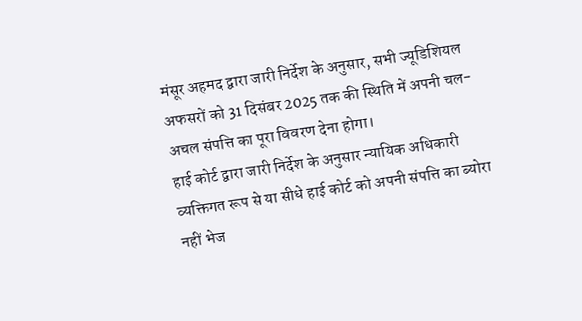मंसूर अहमद द्वारा जारी निर्देश के अनुसार, सभी ज्यूडिशियल अफसरों को 31 दिसंबर 2025 तक की स्थिति में अपनी चल- अचल संपत्ति का पूरा विवरण देना होगा।
हाई कोर्ट द्वारा जारी निर्देश के अनुसार न्यायिक अधिकारी व्यक्तिगत रूप से या सीधे हाई कोर्ट को अपनी संपत्ति का ब्योरा नहीं भेज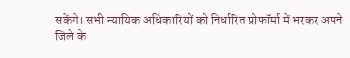सकेंगे। सभी न्यायिक अधिकारियों को निर्धारित प्रोफॉर्मा में भरकर अपने जिले के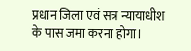प्रधान जिला एवं सत्र न्यायाधीश के पास जमा करना होगा।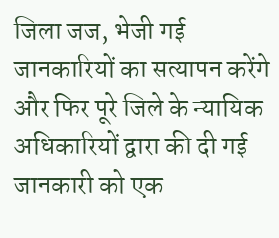जिला जज, भेजी गई जानकारियों का सत्यापन करेंगे और फिर पूरे जिले के न्यायिक अधिकारियों द्वारा की दी गई जानकारी को एक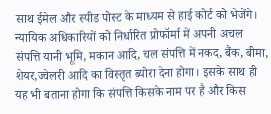साथ ईमेल और स्पीड पोस्ट के माध्यम से हाई कोर्ट को भेजेंगे।
न्यायिक अधिकारियों को निर्धारित प्रोफॉर्मा में अपनी अचल संपत्ति यानी भूमि, मकान आदि, चल संपत्ति में नकद, बैंक, बीमा, शेयर,ज्वेलरी आदि का विस्तृत ब्योरा देना होगा। इसके साथ ही यह भी बताना होगा कि संपत्ति किसके नाम पर है और किस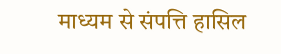माध्यम से संपत्ति हासिल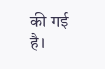की गई है।